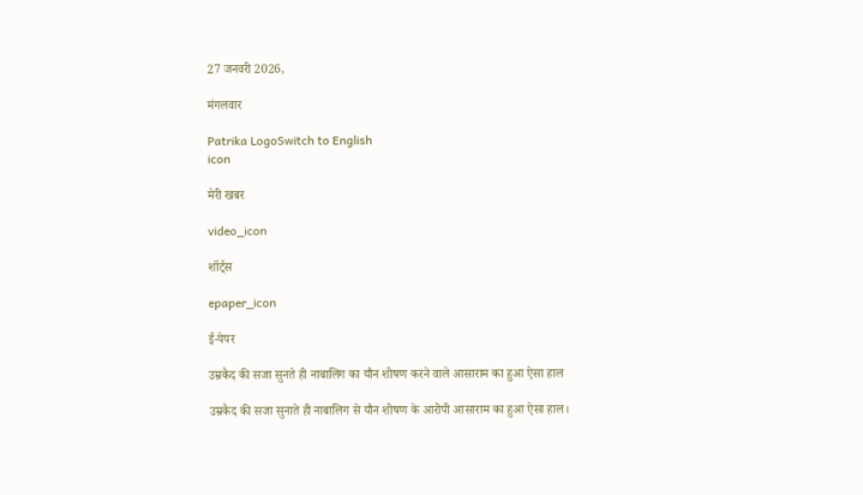27 जनवरी 2026,

मंगलवार

Patrika LogoSwitch to English
icon

मेरी खबर

video_icon

शॉर्ट्स

epaper_icon

ई-पेपर

उम्रकैद की सजा सुनते ही नाबालिग का यौन शोषण करने वाले आसाराम का हुआ ऐसा हाल

उम्रकैद की सजा सुनाते ही नाबालिग से यौन शोषण के आरोपी आसाराम का हुआ ऐसा हाल।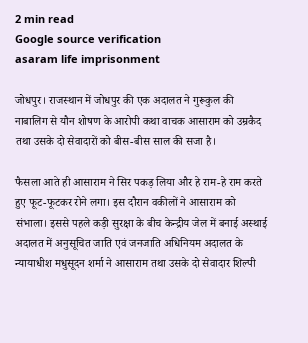2 min read
Google source verification
asaram life imprisonment

जोधपुर। राजस्थान में जोधपुर की एक अदालत ने गुरूकुल की नाबालिग से यौन शोषण के आरोपी कथा वाचक आसाराम को उम्रकैद तथा उसके दो सेवादारों को बीस-बीस साल की सजा है।

फैसला आते ही आसाराम ने सिर पकड़ लिया और हे राम-हे राम करते हुए फूट-फूटकर रोने लगा। इस दौरान वकीलों ने आसाराम को संभाला। इससे पहले कड़ी सुरक्षा के बीच केन्द्रीय जेल में बनाई अस्थाई अदालत में अनुसूचित जाति एवं जनजाति अधिनियम अदालत के न्यायाधीश मधुसूदन शर्मा ने आसाराम तथा उसके दो सेवादार शिल्पी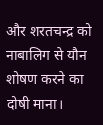और शरतचन्द्र को नाबालिग से यौन शोषण करने का दोषी माना।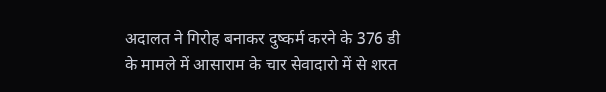अदालत ने गिरोह बनाकर दुष्कर्म करने के 376 डी के मामले में आसाराम के चार सेवादारो में से शरत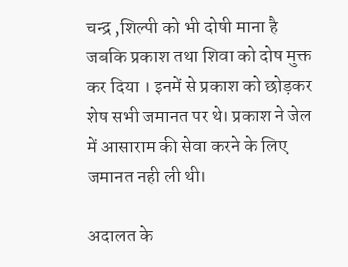चन्द्र ,शिल्पी को भी दोषी माना है जबकि प्रकाश तथा शिवा को दोष मुक्त कर दिया । इनमें से प्रकाश को छोड़कर शेष सभी जमानत पर थे। प्रकाश ने जेल में आसाराम की सेवा करने के लिए जमानत नही ली थी।

अदालत के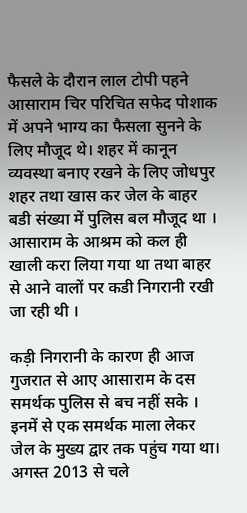फैसले के दौरान लाल टोपी पहने आसाराम चिर परिचित सफेद पोशाक में अपने भाग्य का फैसला सुनने के लिए मौजूद थे। शहर में कानून व्यवस्था बनाए रखने के लिए जोधपुर शहर तथा खास कर जेल के बाहर बडी संख्या में पुलिस बल मौजूद था । आसाराम के आश्रम को कल ही खाली करा लिया गया था तथा बाहर से आने वालों पर कडी निगरानी रखी जा रही थी ।

कड़ी निगरानी के कारण ही आज गुजरात से आए आसाराम के दस समर्थक पुलिस से बच नहीं सके । इनमें से एक समर्थक माला लेकर जेल के मुख्य द्वार तक पहुंच गया था। अगस्त 2013 से चले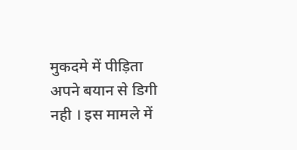मुकदमे में पीड़िता अपने बयान से डिगी नही । इस मामले में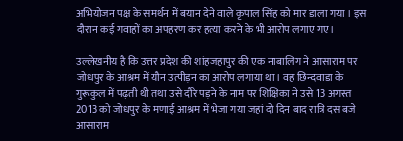अभियोजन पक्ष के समर्थन में बयान देने वाले कृपाल सिंह को मार डाला गया । इस दौरान कई गवाहों का अपहरण कर हत्या करने के भी आरोप लगाए गए।

उल्लेखनीय है कि उत्तर प्रदेश की शांहजहापुर की एक नाबालिग ने आसाराम पर जोधपुर के आश्रम में यौन उत्पीड़न का आरोप लगाया था। वह छिन्दवाडा के गुरूकुल में पढ़ती थी तथा उसे दौरे पड़ने के नाम पर शिक्षिका ने उसे 13 अगस्त 2013 को जोधपुर के मणाई आश्रम में भेजा गया जहां दो दिन बाद रात्रि दस बजे आसाराम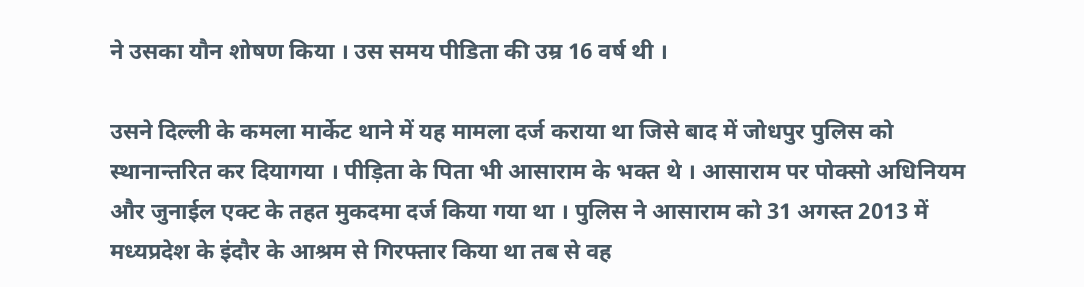ने उसका यौन शोषण किया । उस समय पीडिता की उम्र 16 वर्ष थी ।

उसने दिल्ली के कमला मार्केट थाने में यह मामला दर्ज कराया था जिसे बाद में जोधपुर पुलिस को स्थानान्तरित कर दियागया । पीड़िता के पिता भी आसाराम के भक्त थे । आसाराम पर पोक्सो अधिनियम और जुनाईल एक्ट के तहत मुकदमा दर्ज किया गया था । पुलिस ने आसाराम को 31 अगस्त 2013 में मध्यप्रदेश के इंदौर के आश्रम से गिरफ्तार किया था तब से वह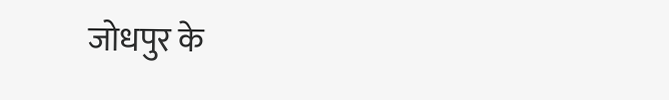जोधपुर के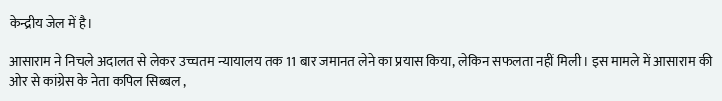केन्द्रीय जेल में है।

आसाराम ने निचले अदालत से लेकर उच्चतम न्यायालय तक 11 बार जमानत लेने का प्रयास किया, लेकिन सफलता नहीं मिली। इस मामले में आसाराम की ओर से कांग्रेस के नेता कपिल सिब्बल ,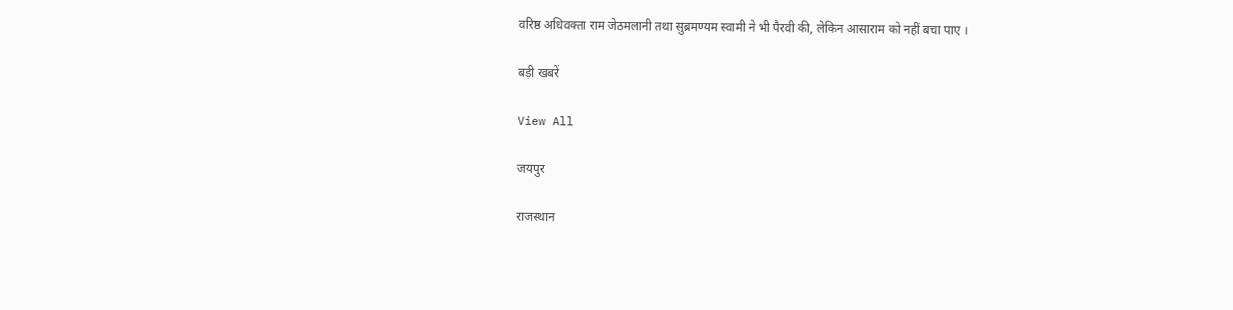वरिष्ठ अधिवक्ता राम जेठमलानी तथा सुब्रमण्यम स्वामी ने भी पैरवी की, लेकिन आसाराम को नहीं बचा पाए ।

बड़ी खबरें

View All

जयपुर

राजस्थान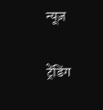न्यूज़

ट्रेंडिंग